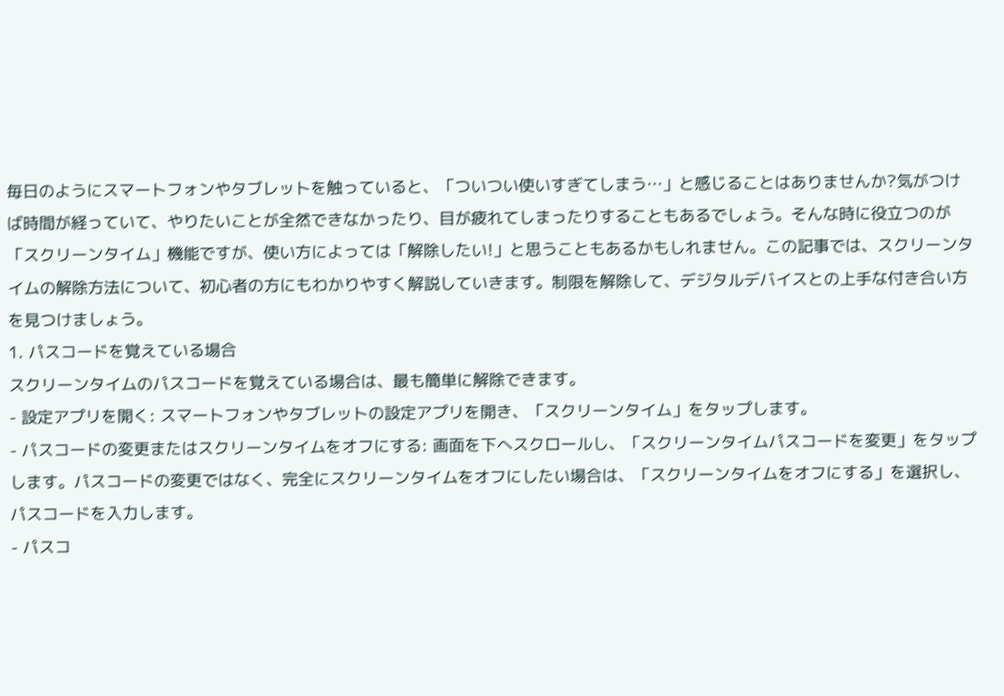毎日のようにスマートフォンやタブレットを触っていると、「ついつい使いすぎてしまう…」と感じることはありませんか?気がつけば時間が経っていて、やりたいことが全然できなかったり、目が疲れてしまったりすることもあるでしょう。そんな時に役立つのが「スクリーンタイム」機能ですが、使い方によっては「解除したい!」と思うこともあるかもしれません。この記事では、スクリーンタイムの解除方法について、初心者の方にもわかりやすく解説していきます。制限を解除して、デジタルデバイスとの上手な付き合い方を見つけましょう。
1. パスコードを覚えている場合
スクリーンタイムのパスコードを覚えている場合は、最も簡単に解除できます。
- 設定アプリを開く: スマートフォンやタブレットの設定アプリを開き、「スクリーンタイム」をタップします。
- パスコードの変更またはスクリーンタイムをオフにする: 画面を下へスクロールし、「スクリーンタイムパスコードを変更」をタップします。パスコードの変更ではなく、完全にスクリーンタイムをオフにしたい場合は、「スクリーンタイムをオフにする」を選択し、パスコードを入力します。
- パスコ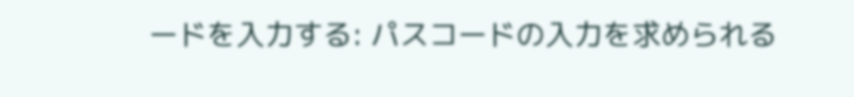ードを入力する: パスコードの入力を求められる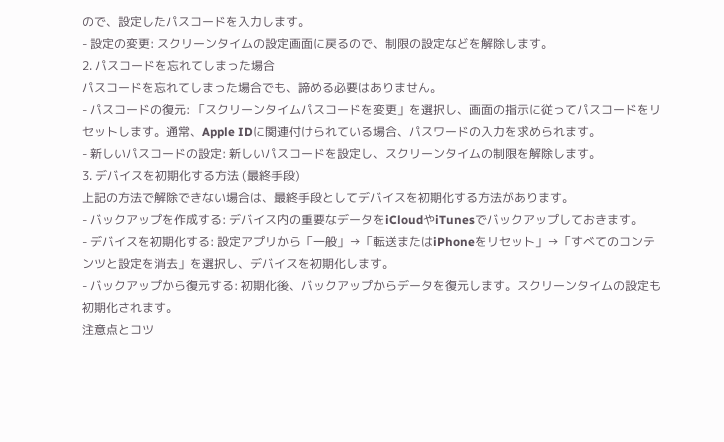ので、設定したパスコードを入力します。
- 設定の変更: スクリーンタイムの設定画面に戻るので、制限の設定などを解除します。
2. パスコードを忘れてしまった場合
パスコードを忘れてしまった場合でも、諦める必要はありません。
- パスコードの復元: 「スクリーンタイムパスコードを変更」を選択し、画面の指示に従ってパスコードをリセットします。通常、Apple IDに関連付けられている場合、パスワードの入力を求められます。
- 新しいパスコードの設定: 新しいパスコードを設定し、スクリーンタイムの制限を解除します。
3. デバイスを初期化する方法 (最終手段)
上記の方法で解除できない場合は、最終手段としてデバイスを初期化する方法があります。
- バックアップを作成する: デバイス内の重要なデータをiCloudやiTunesでバックアップしておきます。
- デバイスを初期化する: 設定アプリから「一般」→「転送またはiPhoneをリセット」→「すべてのコンテンツと設定を消去」を選択し、デバイスを初期化します。
- バックアップから復元する: 初期化後、バックアップからデータを復元します。スクリーンタイムの設定も初期化されます。
注意点とコツ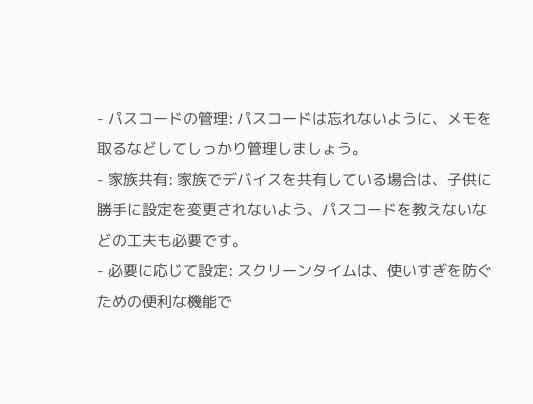- パスコードの管理: パスコードは忘れないように、メモを取るなどしてしっかり管理しましょう。
- 家族共有: 家族でデバイスを共有している場合は、子供に勝手に設定を変更されないよう、パスコードを教えないなどの工夫も必要です。
- 必要に応じて設定: スクリーンタイムは、使いすぎを防ぐための便利な機能で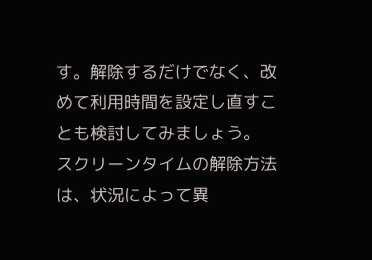す。解除するだけでなく、改めて利用時間を設定し直すことも検討してみましょう。
スクリーンタイムの解除方法は、状況によって異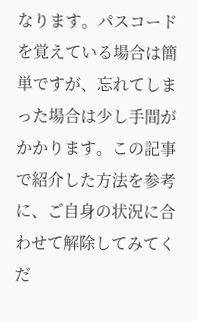なります。パスコードを覚えている場合は簡単ですが、忘れてしまった場合は少し手間がかかります。この記事で紹介した方法を参考に、ご自身の状況に合わせて解除してみてくだ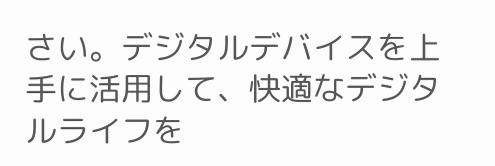さい。デジタルデバイスを上手に活用して、快適なデジタルライフを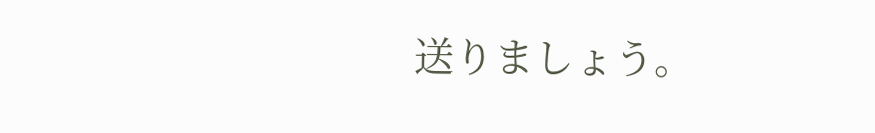送りましょう。